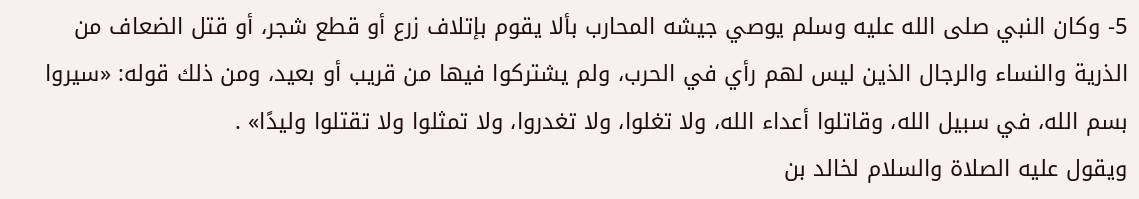5- وكان النبي صلى الله عليه وسلم يوصي جيشه المحارب بألا يقوم بإتلاف زرع أو قطع شجر، أو قتل الضعاف من الذرية والنساء والرجال الذين ليس لهم رأي في الحرب، ولم يشتركوا فيها من قريب أو بعيد، ومن ذلك قوله: «سيروا بسم الله، في سبيل الله، وقاتلوا أعداء الله، ولا تغلوا، ولا تغدروا، ولا تمثلوا ولا تقتلوا وليدًا» .
ويقول عليه الصلاة والسلام لخالد بن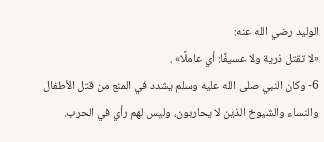الوليد رضي الله عنه:
«لا تقتل ذرية ولا عسيفًا: أي عاملًا» .
6- وكان النبي صلى الله عليه وسلم يشدد في المنع من قتل الأطفال والنساء والشيوخ الذين لا يحاربون، وليس لهم رأي في الحرب.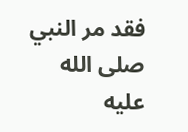فقد مر النبي صلى الله عليه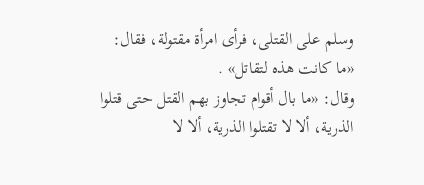وسلم على القتلى، فرأى امرأة مقتولة، فقال: «ما كانت هذه لتقاتل» .
وقال: «ما بال أقوام تجاوز بهم القتل حتى قتلوا الذرية، ألا لا تقتلوا الذرية، ألا لا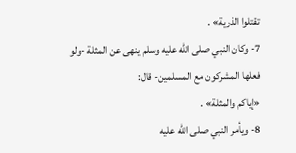تقتلوا الذرية» .
7- وكان النبي صلى الله عليه وسلم ينهى عن المثلة -ولو فعلها المشركون مع المسلمين- قال:
«إياكم والمثلة» .
8- ويأمر النبي صلى الله عليه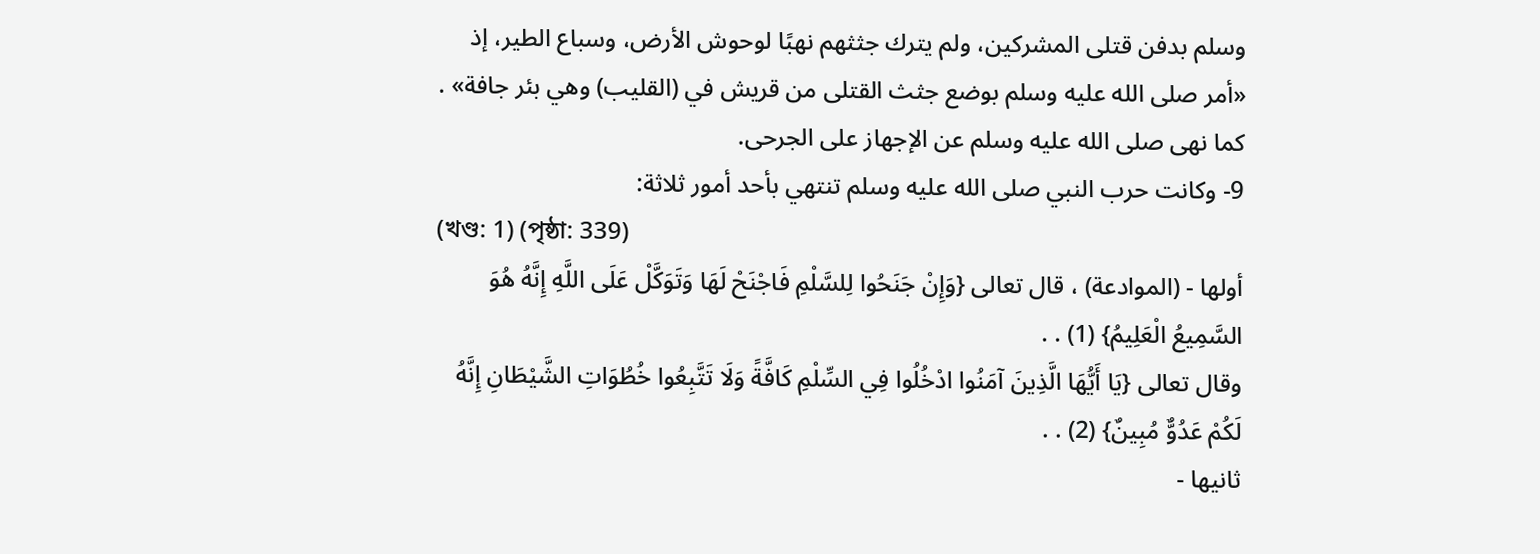وسلم بدفن قتلى المشركين، ولم يترك جثثهم نهبًا لوحوش الأرض، وسباع الطير، إذ «أمر صلى الله عليه وسلم بوضع جثث القتلى من قريش في (القليب) وهي بئر جافة» .
كما نهى صلى الله عليه وسلم عن الإجهاز على الجرحى.
9- وكانت حرب النبي صلى الله عليه وسلم تنتهي بأحد أمور ثلاثة:
(খণ্ড: 1) (পৃষ্ঠা: 339)
أولها - (الموادعة) ، قال تعالى {وَإِنْ جَنَحُوا لِلسَّلْمِ فَاجْنَحْ لَهَا وَتَوَكَّلْ عَلَى اللَّهِ إِنَّهُ هُوَ السَّمِيعُ الْعَلِيمُ} (1) . .
وقال تعالى {يَا أَيُّهَا الَّذِينَ آمَنُوا ادْخُلُوا فِي السِّلْمِ كَافَّةً وَلَا تَتَّبِعُوا خُطُوَاتِ الشَّيْطَانِ إِنَّهُ لَكُمْ عَدُوٌّ مُبِينٌ} (2) . .
ثانيها -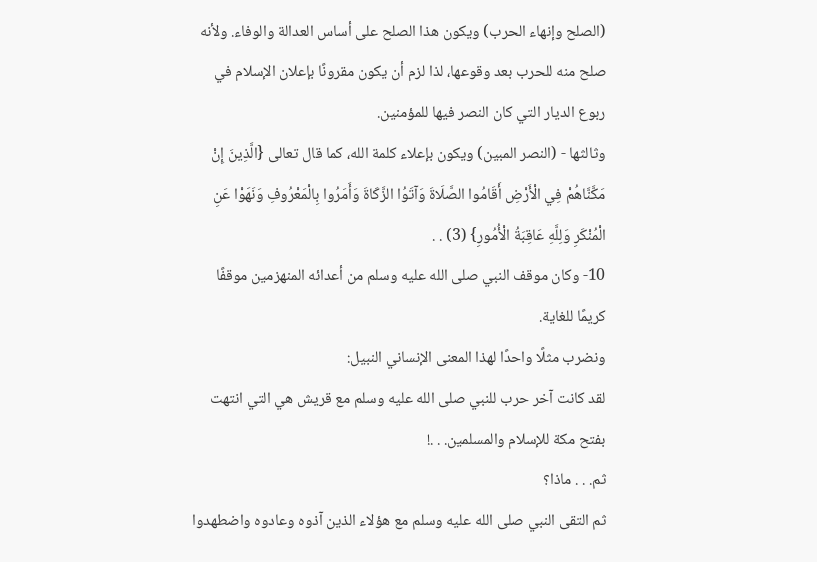(الصلح وإنهاء الحرب) ويكون هذا الصلح على أساس العدالة والوفاء. ولأنه صلح منه للحرب بعد وقوعها، لذا لزم أن يكون مقرونًا بإعلان الإسلام في ربوع الديار التي كان النصر فيها للمؤمنين.
وثالثها - (النصر المبين) ويكون بإعلاء كلمة الله، كما قال تعالى {الَّذِينَ إِنْ مَكَّنَّاهُمْ فِي الْأَرْضِ أَقَامُوا الصَّلَاةَ وَآتَوُا الزَّكَاةَ وَأَمَرُوا بِالْمَعْرُوفِ وَنَهَوْا عَنِ الْمُنْكَرِ وَلِلَّهِ عَاقِبَةُ الْأُمُورِ} (3) . .
10- وكان موقف النبي صلى الله عليه وسلم من أعدائه المنهزمين موقفًا كريمًا للغاية.
ونضرب مثلًا واحدًا لهذا المعنى الإنساني النبيل:
لقد كانت آخر حرب للنبي صلى الله عليه وسلم مع قريش هي التي انتهت بفتح مكة للإسلام والمسلمين. . .!
ثم. . . ماذا؟
ثم التقى النبي صلى الله عليه وسلم مع هؤلاء الذين آذوه وعادوه واضطهدوا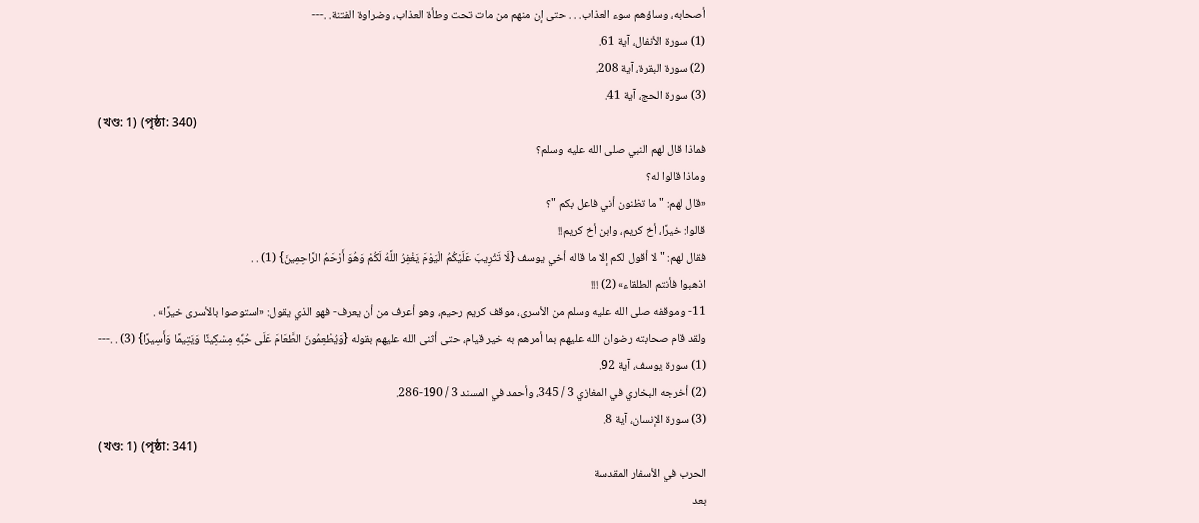أصحابه، وساؤهم سوء العذاب. . . حتى إن منهم من مات تحت وطأة العذاب، وضراوة الفتنة. .---
(1) سورة الأنفال، آية 61.
(2) سورة البقرة، آية 208.
(3) سورة الحج، آية 41.
(খণ্ড: 1) (পৃষ্ঠা: 340)
فماذا قال لهم النبي صلى الله عليه وسلم؟
وماذا قالوا له؟
«قال لهم: " ما تظنون أني فاعل بكم "؟
قالوا: خيرًا، أخ كريم، وابن أخ كريم!!
فقال لهم: " لا أقول لكم إلا ما قاله أخي يوسف {لَا تَثْرِيبَ عَلَيْكُمُ الْيَوْمَ يَغْفِرُ اللَّهُ لَكُمْ وَهُوَ أَرْحَمُ الرَّاحِمِينَ} (1) . .
اذهبوا فأنتم الطلقاء» (2) !!!
11- وموقفه صلى الله عليه وسلم من الأسرى، موقف كريم رحيم، وهو أعرف من أن يعرف- فهو الذي يقول: «استوصوا بالأسرى خيرًا» .
ولقد قام صحابته رضوان الله عليهم بما أمرهم به خير قيام، حتى أثنى الله عليهم بقوله {وَيُطْعِمُونَ الطَّعَامَ عَلَى حُبِّهِ مِسْكِينًا وَيَتِيمًا وَأَسِيرًا} (3) . .---
(1) سورة يوسف، آية 92.
(2) أخرجه البخاري في المغازي 3 / 345، وأحمد في المسند 3 / 190-286.
(3) سورة الإنسان، آية 8.
(খণ্ড: 1) (পৃষ্ঠা: 341)
الحرب في الأسفار المقدسة
بعد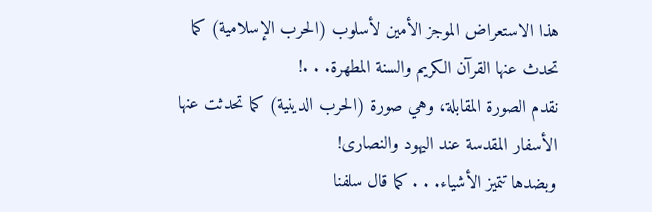هذا الاستعراض الموجز الأمين لأسلوب (الحرب الإسلامية) كما تحدث عنها القرآن الكريم والسنة المطهرة. . .!
نقدم الصورة المقابلة، وهي صورة (الحرب الدينية) كما تحدثت عنها الأسفار المقدسة عند اليهود والنصارى!
وبضدها تتميز الأشياء. . . كما قال سلفنا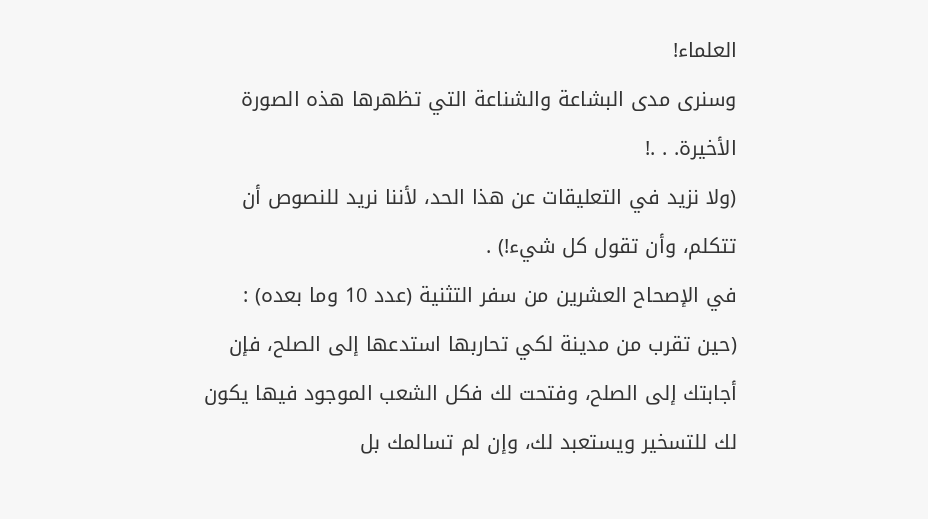العلماء!
وسنرى مدى البشاعة والشناعة التي تظهرها هذه الصورة الأخيرة. . .!
(ولا نزيد في التعليقات عن هذا الحد، لأننا نريد للنصوص أن تتكلم، وأن تقول كل شيء!) .
في الإصحاح العشرين من سفر التثنية (عدد 10 وما بعده) :
(حين تقرب من مدينة لكي تحاربها استدعها إلى الصلح، فإن أجابتك إلى الصلح، وفتحت لك فكل الشعب الموجود فيها يكون لك للتسخير ويستعبد لك، وإن لم تسالمك بل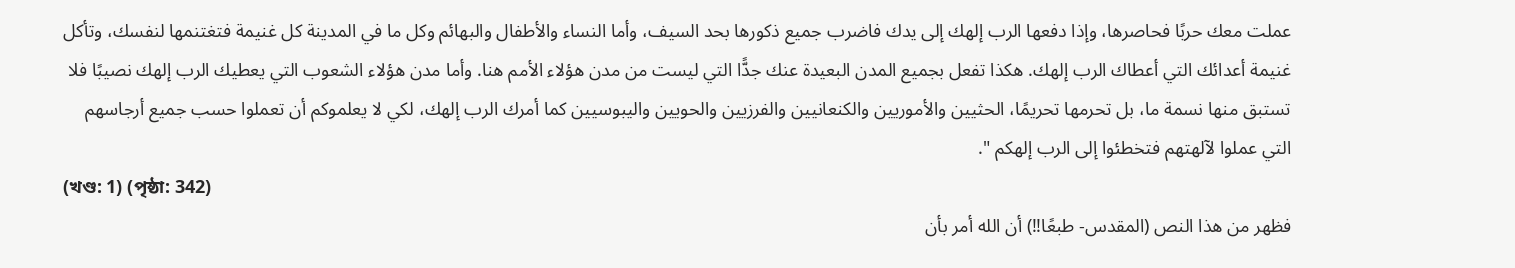عملت معك حربًا فحاصرها، وإذا دفعها الرب إلهك إلى يدك فاضرب جميع ذكورها بحد السيف، وأما النساء والأطفال والبهائم وكل ما في المدينة كل غنيمة فتغتنمها لنفسك، وتأكل غنيمة أعدائك التي أعطاك الرب إلهك. هكذا تفعل بجميع المدن البعيدة عنك جدًّا التي ليست من مدن هؤلاء الأمم هنا. وأما مدن هؤلاء الشعوب التي يعطيك الرب إلهك نصيبًا فلا تستبق منها نسمة ما، بل تحرمها تحريمًا، الحثيين والأموريين والكنعانيين والفرزيين والحويين واليبوسيين كما أمرك الرب إلهك، لكي لا يعلموكم أن تعملوا حسب جميع أرجاسهم التي عملوا لآلهتهم فتخطئوا إلى الرب إلهكم ".
(খণ্ড: 1) (পৃষ্ঠা: 342)
فظهر من هذا النص (المقدس- طبعًا!!) أن الله أمر بأن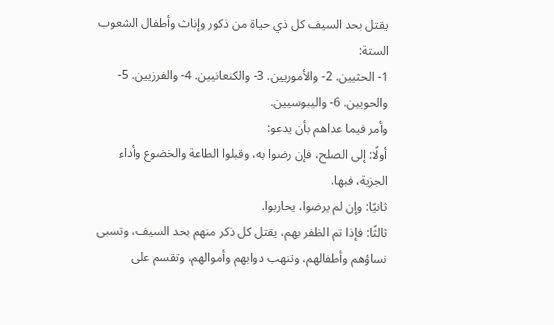يقتل بحد السيف كل ذي حياة من ذكور وإناث وأطفال الشعوب الستة:
1- الحثيين. 2- والأموريين. 3- والكنعانيين. 4- والفرزيين. 5- والحويين. 6- واليبوسيين.
وأمر فيما عداهم بأن يدعو:
أولًا: إلى الصلح، فإن رضوا به، وقبلوا الطاعة والخضوع وأداء الجزية، فبها.
ثانيًا: وإن لم يرضوا، يحاربوا.
ثالثًا: فإذا تم الظفر بهم، يقتل كل ذكر منهم بحد السيف، وتسبى نساؤهم وأطفالهم، وتنهب دوابهم وأموالهم، وتقسم على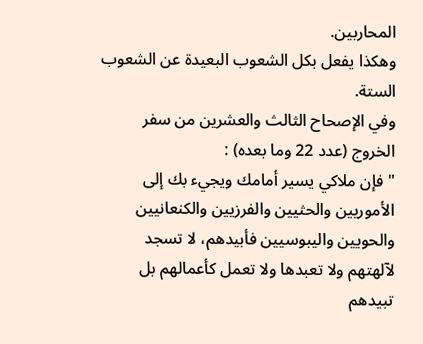المحاربين.
وهكذا يفعل بكل الشعوب البعيدة عن الشعوب الستة.
وفي الإصحاح الثالث والعشرين من سفر الخروج (عدد 22 وما بعده) :
" فإن ملاكي يسير أمامك ويجيء بك إلى الأموريين والحثيين والفرزيين والكنعانيين والحويين واليبوسيين فأبيدهم، لا تسجد لآلهتهم ولا تعبدها ولا تعمل كأعمالهم بل تبيدهم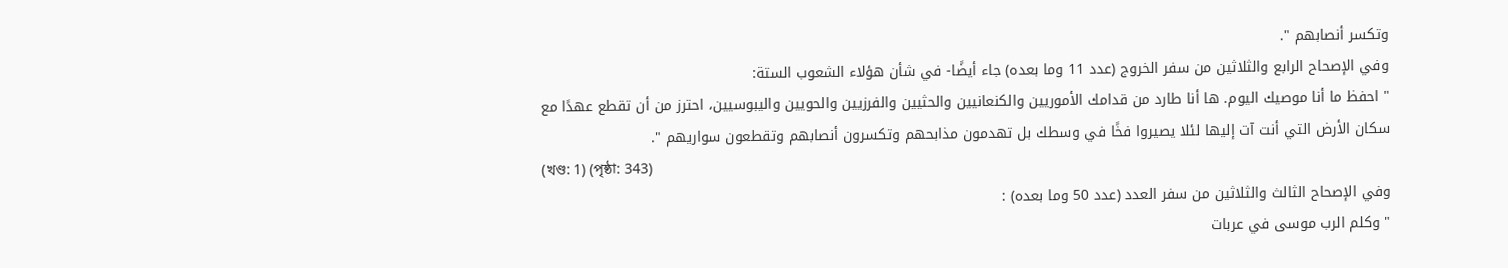وتكسر أنصابهم ".
وفي الإصحاح الرابع والثلاثين من سفر الخروج (عدد 11 وما بعده) جاء أيضًا- في شأن هؤلاء الشعوب الستة:
" احفظ ما أنا موصيك اليوم. ها أنا طارد من قدامك الأموريين والكنعانيين والحثيين والفرزيين والحويين واليبوسيين، احترز من أن تقطع عهدًا مع سكان الأرض التي أنت آت إليها لئلا يصيروا فخًا في وسطك بل تهدمون مذابحهم وتكسرون أنصابهم وتقطعون سواريهم ".
(খণ্ড: 1) (পৃষ্ঠা: 343)
وفي الإصحاح الثالث والثلاثين من سفر العدد (عدد 50 وما بعده) :
" وكلم الرب موسى في عربات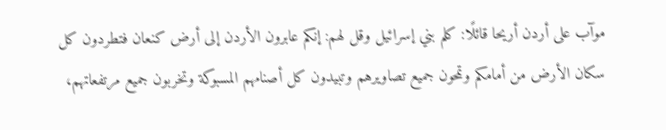موآب على أردن أريحا قائلًا: كلم بني إسرائيل وقل لهم: إنكم عابرون الأردن إلى أرض كنعان فتطردون كل سكان الأرض من أمامكم وتمحون جميع تصاويرهم وتبيدون كل أصنامهم المسبوكة وتخربون جميع مرتفعاتهم،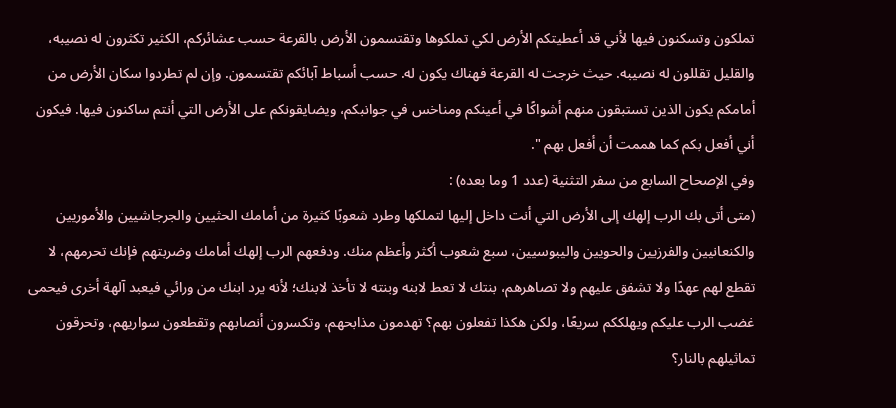تملكون وتسكنون فيها لأني قد أعطيتكم الأرض لكي تملكوها وتقتسمون الأرض بالقرعة حسب عشائركم، الكثير تكثرون له نصيبه، والقليل تقللون له نصيبه. حيث خرجت له القرعة فهناك يكون له. حسب أسباط آبائكم تقتسمون. وإن لم تطردوا سكان الأرض من أمامكم يكون الذين تستبقون منهم أشواكًا في أعينكم ومناخس في جوانبكم، ويضايقونكم على الأرض التي أنتم ساكنون فيها. فيكون أني أفعل بكم كما هممت أن أفعل بهم ".
وفي الإصحاح السابع من سفر التثنية (عدد 1 وما بعده) :
(متى أتى بك الرب إلهك إلى الأرض التي أنت داخل إليها لتملكها وطرد شعوبًا كثيرة من أمامك الحثيين والجرجاشيين والأموريين والكنعانيين والفرزيين والحويين واليبوسيين، سبع شعوب أكثر وأعظم منك. ودفعهم الرب إلهك أمامك وضربتهم فإنك تحرمهم، لا تقطع لهم عهدًا ولا تشفق عليهم ولا تصاهرهم، بنتك لا تعط لابنه وبنته لا تأخذ لابنك؛ لأنه يرد ابنك من ورائي فيعبد آلهة أخرى فيحمى غضب الرب عليكم ويهلككم سريعًا، ولكن هكذا تفعلون بهم؟ تهدمون مذابحهم، وتكسرون أنصابهم وتقطعون سواريهم، وتحرقون تماثيلهم بالنار؟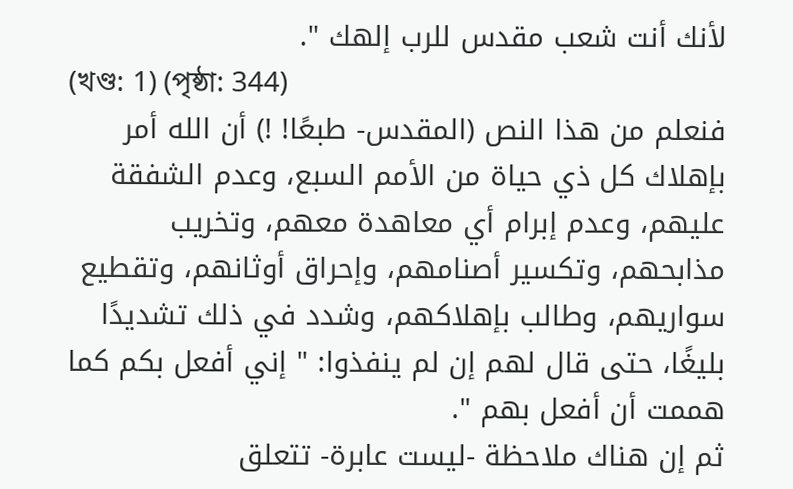لأنك أنت شعب مقدس للرب إلهك ".
(খণ্ড: 1) (পৃষ্ঠা: 344)
فنعلم من هذا النص (المقدس- طبعًا! !) أن الله أمر بإهلاك كل ذي حياة من الأمم السبع، وعدم الشفقة عليهم، وعدم إبرام أي معاهدة معهم، وتخريب مذابحهم، وتكسير أصنامهم، وإحراق أوثانهم، وتقطيع سواريهم، وطالب بإهلاكهم، وشدد في ذلك تشديدًا بليغًا، حتى قال لهم إن لم ينفذوا: " إني أفعل بكم كما هممت أن أفعل بهم ".
ثم إن هناك ملاحظة -ليست عابرة- تتعلق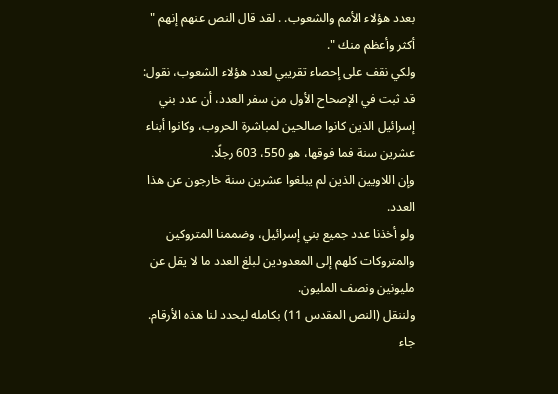بعدد هؤلاء الأمم والشعوب. . لقد قال النص عنهم إنهم " أكثر وأعظم منك ".
ولكي نقف على إحصاء تقريبي لعدد هؤلاء الشعوب، نقول:
قد ثبت في الإصحاح الأول من سفر العدد، أن عدد بني إسرائيل الذين كانوا صالحين لمباشرة الحروب، وكانوا أبناء عشرين سنة فما فوقها، هو 550، 603 رجلًا.
وإن اللاويين الذين لم يبلغوا عشرين سنة خارجون عن هذا العدد.
ولو أخذنا عدد جميع بني إسرائيل، وضممنا المتروكين والمتروكات كلهم إلى المعدودين لبلغ العدد ما لا يقل عن مليونين ونصف المليون.
ولننقل (النص المقدس 11) بكامله ليحدد لنا هذه الأرقام.
جاء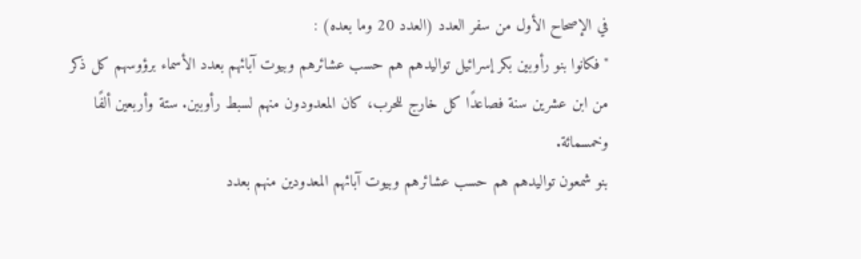في الإصحاح الأول من سفر العدد (العدد 20 وما بعده) :
" فكانوا بنو رأوبين بكر إسرائيل تواليدهم هم حسب عشائرهم وبيوت آبائهم بعدد الأسماء برؤوسهم كل ذكر من ابن عشرين سنة فصاعدًا كل خارج للحرب، كان المعدودون منهم لسبط رأوبين. ستة وأربعين ألفًا وخمسمائة.
بنو شمعون تواليدهم هم حسب عشائرهم وبيوت آبائهم المعدودين منهم بعدد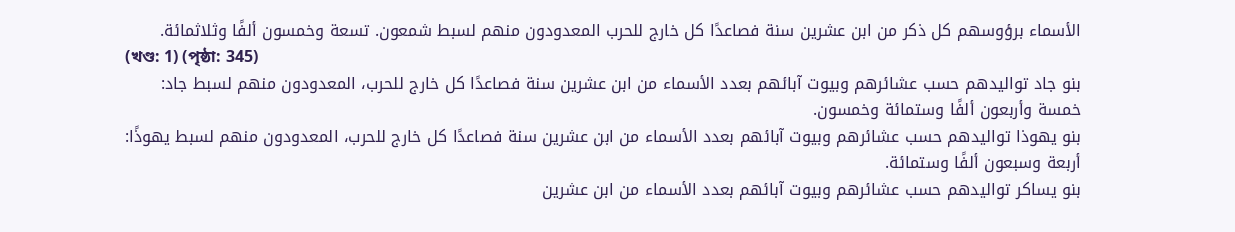الأسماء برؤوسهم كل ذكر من ابن عشرين سنة فصاعدًا كل خارج للحرب المعدودون منهم لسبط شمعون. تسعة وخمسون ألفًا وثلاثمائة.
(খণ্ড: 1) (পৃষ্ঠা: 345)
بنو جاد تواليدهم حسب عشائرهم وبيوت آبائهم بعدد الأسماء من ابن عشرين سنة فصاعدًا كل خارج للحرب، المعدودون منهم لسبط جاد: خمسة وأربعون ألفًا وستمائة وخمسون.
بنو يهوذا تواليدهم حسب عشائرهم وبيوت آبائهم بعدد الأسماء من ابن عشرين سنة فصاعدًا كل خارج للحرب، المعدودون منهم لسبط يهوذًا: أربعة وسبعون ألفًا وستمائة.
بنو يساكر تواليدهم حسب عشائرهم وبيوت آبائهم بعدد الأسماء من ابن عشرين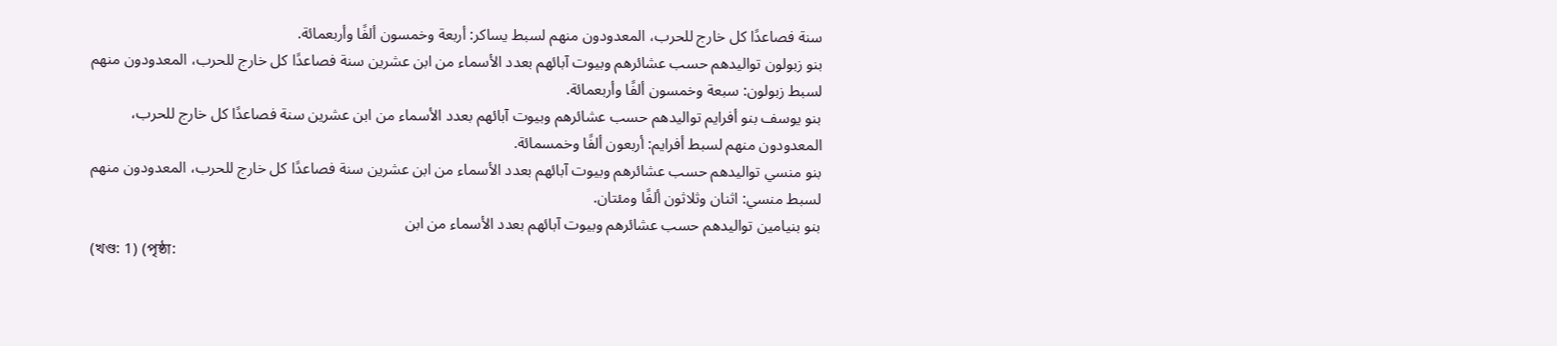سنة فصاعدًا كل خارج للحرب، المعدودون منهم لسبط يساكر: أربعة وخمسون ألفًا وأربعمائة.
بنو زبولون تواليدهم حسب عشائرهم وبيوت آبائهم بعدد الأسماء من ابن عشرين سنة فصاعدًا كل خارج للحرب، المعدودون منهم لسبط زبولون: سبعة وخمسون ألفًا وأربعمائة.
بنو يوسف بنو أفرايم تواليدهم حسب عشائرهم وبيوت آبائهم بعدد الأسماء من ابن عشرين سنة فصاعدًا كل خارج للحرب، المعدودون منهم لسبط أفرايم: أربعون ألفًا وخمسمائة.
بنو منسي تواليدهم حسب عشائرهم وبيوت آبائهم بعدد الأسماء من ابن عشرين سنة فصاعدًا كل خارج للحرب، المعدودون منهم لسبط منسي: اثنان وثلاثون ألفًا ومئتان.
بنو بنيامين تواليدهم حسب عشائرهم وبيوت آبائهم بعدد الأسماء من ابن
(খণ্ড: 1) (পৃষ্ঠা: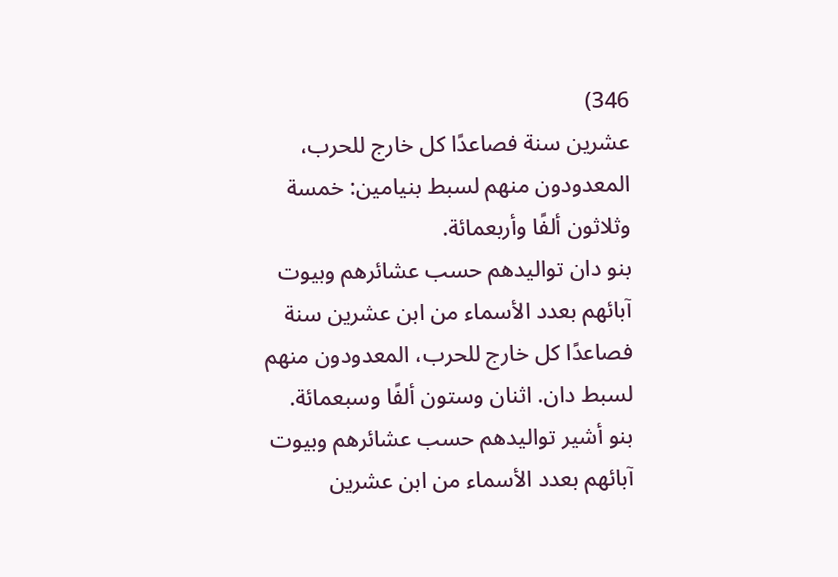346)
عشرين سنة فصاعدًا كل خارج للحرب، المعدودون منهم لسبط بنيامين: خمسة وثلاثون ألفًا وأربعمائة.
بنو دان تواليدهم حسب عشائرهم وبيوت آبائهم بعدد الأسماء من ابن عشرين سنة فصاعدًا كل خارج للحرب، المعدودون منهم لسبط دان. اثنان وستون ألفًا وسبعمائة.
بنو أشير تواليدهم حسب عشائرهم وبيوت آبائهم بعدد الأسماء من ابن عشرين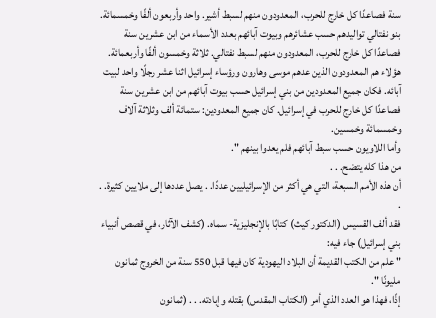سنة فصاعدًا كل خارج للحرب، المعدودون منهم لسبط أشير. واحد وأربعون ألفًا وخمسمائة.
بنو نفتالي تواليدهم حسب عشائرهم وبيوت آبائهم بعدد الأسماء من ابن عشرين سنة فصاعدًا كل خارج للحرب، المعدودون منهم لسبط نفتالي. ثلاثة وخمسون ألفًا وأربعمائة.
هؤلاء هم المعدودون الذين عدهم موسى وهارون ورؤساء إسرائيل اثنا عشر رجلًا واحد لبيت آبائه. فكان جميع المعدودين من بني إسرائيل حسب بيوت آبائهم من ابن عشرين سنة فصاعدًا كل خارج للحرب في إسرائيل. كان جميع المعدودين: ستمائة ألف وثلاثة آلاف وخمسمائة وخمسين.
وأما اللاويون حسب سبط آبائهم فلم يعدوا بينهم ".
من هذا كله يتضح. . .
أن هذه الأمم السبعة، التي هي أكثر من الإسرائيليين عددًا. . يصل عددها إلى ملايين كثيرة. . .
فقد ألف القسيس (الدكتور كيث) كتابًا بالإنجليزية- سماه. (كشف الآثار، في قصص أنبياء بني إسرائيل) جاء فيه:
" علم من الكتب القديمة أن البلاد اليهودية كان فيها قبل 550 سنة من الخروج ثمانون مليونًا ".
إذًا، فهذا هو العدد الذي أمر (الكتاب المقدس) بقتله وإبادته. . . (ثمانون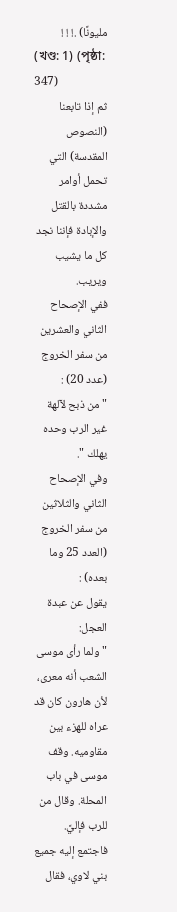مليونًا) .! ! !
(খণ্ড: 1) (পৃষ্ঠা: 347)
ثم إذا تابعنا (النصوص المقدسة) التي تحمل أوامر مشددة بالقتل والإبادة فإننا نجد كل ما يشيب ويريب.
ففي الإصحاح الثاني والعشرين من سفر الخروج (عدد 20) :
" من ذبح لآلهة غير الرب وحده يهلك ".
وفي الإصحاح الثاني والثلاثين من سفر الخروج (العدد 25 وما بعده) :
يقول عن عبدة العجل:
" ولما رأى موسى الشعب أنه معرى، لأن هارون كان قد عراه للهزء بين مقاوميه. وقف موسى في باب المحلة. وقال من للرب فإليَّ. فاجتمع إليه جميع بني لاوي، فقال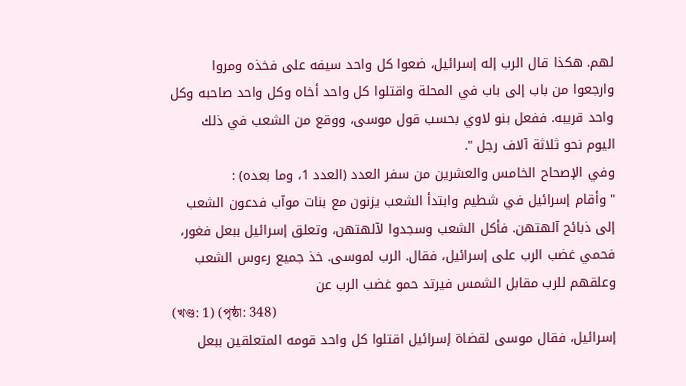لهم. هكذا قال الرب إله إسرائيل، ضعوا كل واحد سيفه على فخذه ومروا وارجعوا من باب إلى باب في المحلة واقتلوا كل واحد أخاه وكل واحد صاحبه وكل واحد قريبه. ففعل بنو لاوي بحسب قول موسى، ووقع من الشعب في ذلك اليوم نحو ثلاثة آلاف رجل ".
وفي الإصحاح الخامس والعشرين من سفر العدد (العدد 1، وما بعده) :
" وأقام إسرائيل في شطيم وابتدأ الشعب يزنون مع بنات موآب فدعون الشعب إلى ذبائح آلهتهن. فأكل الشعب وسجدوا لآلهتهن، وتعلق إسرائيل ببعل فغور، فحمي غضب الرب على إسرائيل، فقال. الرب لموسى. خذ جميع رءوس الشعب وعلقهم للرب مقابل الشمس فيرتد حمو غضب الرب عن
(খণ্ড: 1) (পৃষ্ঠা: 348)
إسرائيل، فقال موسى لقضاة إسرائيل اقتلوا كل واحد قومه المتعلقين ببعل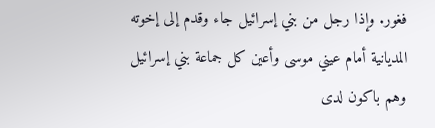فغور. وإذا رجل من بني إسرائيل جاء وقدم إلى إخوته المديانية أمام عيني موسى وأعين كل جماعة بني إسرائيل وهم باكون لدى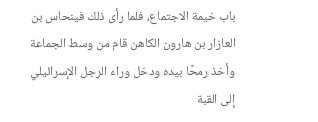باب خيمة الاجتماع، فلما رأى ذلك فينحاس بن العازار بن هارون الكاهن قام من وسط الجماعة وأخذ رمحًا بيده ودخل وراء الرجل الإسرائيلي إلى القبة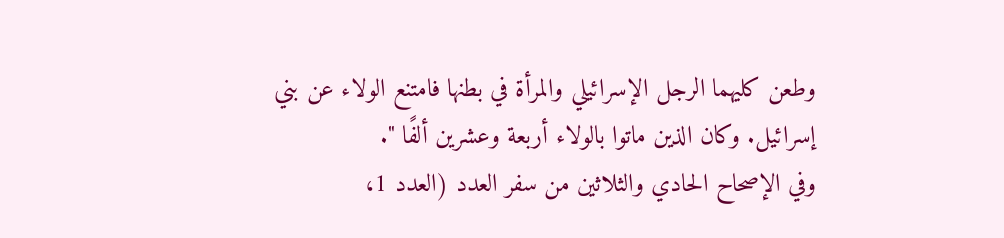وطعن كليهما الرجل الإسرائيلي والمرأة في بطنها فامتنع الولاء عن بني إسرائيل. وكان الذين ماتوا بالولاء أربعة وعشرين ألفًا ".
وفي الإصحاح الحادي والثلاثين من سفر العدد (العدد 1،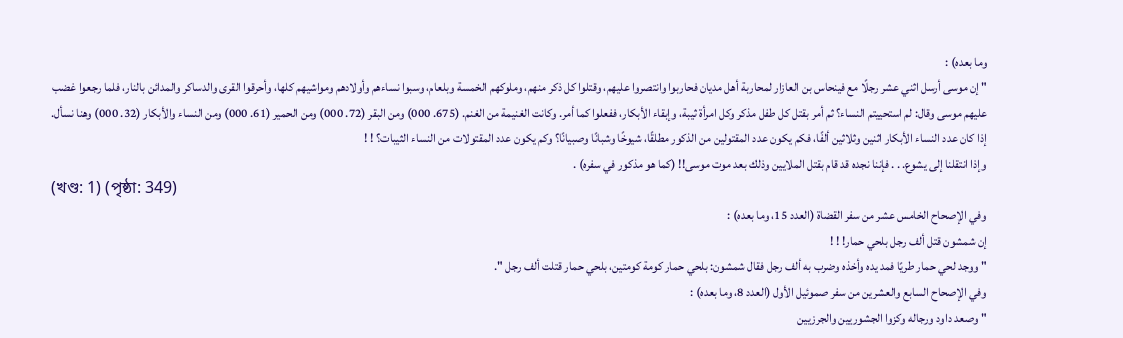وما بعده) :
" إن موسى أرسل اثني عشر رجلًا مع فينحاس بن العازار لمحاربة أهل مديان فحاربوا وانتصروا عليهم، وقتلوا كل ذكر منهم، وملوكهم الخمسة وبلعام، وسبوا نساءهم وأولادهم ومواشيهم كلها، وأحرقوا القرى والدساكر والمدائن بالنار، فلما رجعوا غضب عليهم موسى وقال: لم استحييتم النساء؟ ثم أمر بقتل كل طفل مذكر وكل امرأة ثيبة، وإبقاء الأبكار، ففعلوا كما أمر. وكانت الغنيمة من الغنم. (675. 000) ومن البقر (72. 000) ومن الحمير (61. 000) ومن النساء والأبكار (32. 000) وهنا نسأل.
إذا كان عدد النساء الأبكار اثنين وثلاثين ألفًا، فكم يكون عدد المقتولين من الذكور مطلقًا، شيوخًا وشبانًا وصبيانًا؟ وكم يكون عدد المقتولات من النساء الثيبات؟ ! !
وإذا انتقلنا إلى يشوع. . . فإننا نجده قد قام بقتل الملايين وذلك بعد موت موسى!! (كما هو مذكور في سفره) .
(খণ্ড: 1) (পৃষ্ঠা: 349)
وفي الإصحاح الخامس عشر من سفر القضاة (العدد 15، وما بعده) :
إن شمشون قتل ألف رجل بلحي حمار! ! !
" ووجد لحي حمار طريًا فمد يده وأخذه وضرب به ألف رجل فقال شمشون: بلحي حمار كومة كومتين، بلحي حمار قتلت ألف رجل ".
وفي الإصحاح السابع والعشرين من سفر صموئيل الأول (العدد 8، وما بعده) :
" وصعد داود ورجاله وكزوا الجشوريين والجرزيين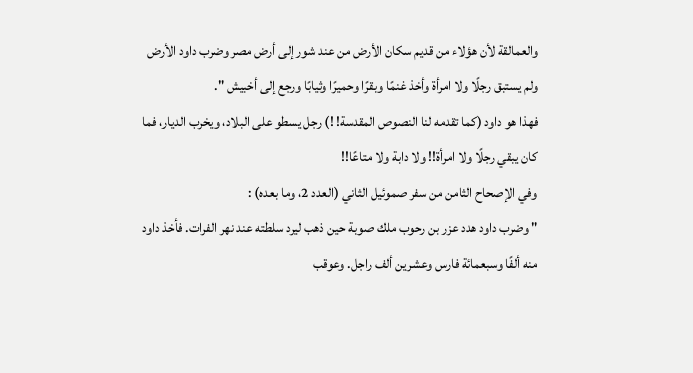والعمالقة لأن هؤلاء من قديم سكان الأرض من عند شور إلى أرض مصر وضرب داود الأرض ولم يستبق رجلًا ولا امرأة وأخذ غنمًا وبقرًا وحميرًا وثيابًا ورجع إلى أخبيش ".
فهذا هو داود (كما تقدمه لنا النصوص المقدسة! !) رجل يسطو على البلاد، ويخرب الديار، فما كان يبقي رجلًا ولا امرأة!! ولا دابة ولا متاعًا!!
وفي الإصحاح الثامن من سفر صموئيل الثاني (العدد 2، وما بعده) :
" وضرب داود هدد عزر بن رحوب ملك صوبة حين ذهب ليرد سلطته عند نهر الفرات. فأخذ داود منه ألفًا وسبعمائة فارس وعشرين ألف راجل. وعوقب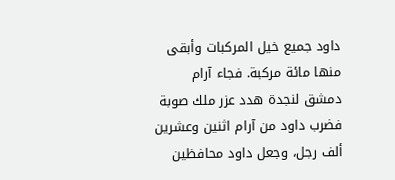داود جميع خيل المركبات وأبقى منها مائة مركبة. فجاء آرام دمشق لنجدة هدد عزر ملك صوبة فضرب داود من آرام اثنين وعشرين ألف رجل، وجعل داود محافظين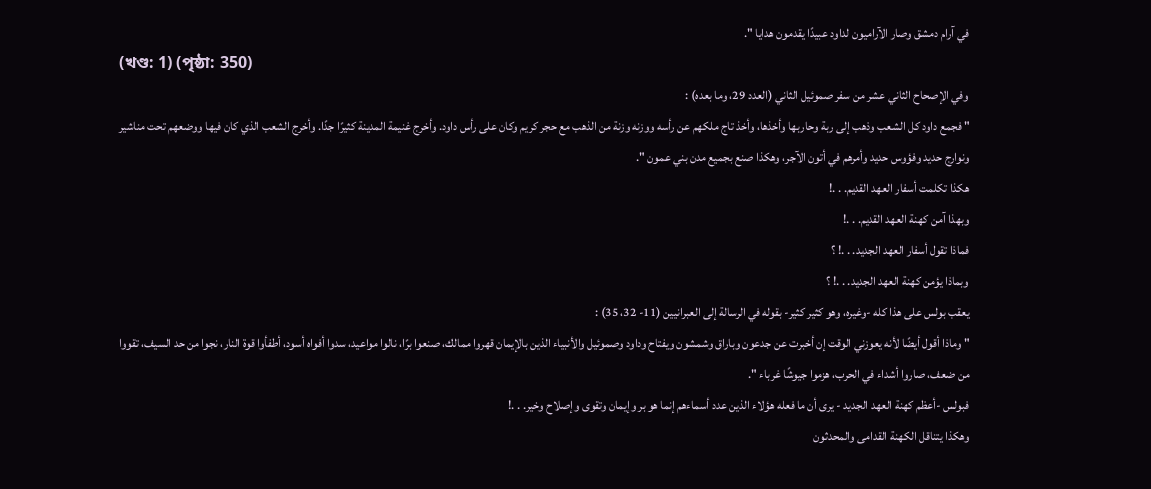في آرام دمشق وصار الآراميون لداود عبيدًا يقدمون هدايا ".
(খণ্ড: 1) (পৃষ্ঠা: 350)
وفي الإصحاح الثاني عشر من سفر صموئيل الثاني (العدد 29، وما بعده) :
" فجمع داود كل الشعب وذهب إلى ربة وحاربها وأخذها، وأخذ تاج ملكهم عن رأسه ووزنه وزنة من الذهب مع حجر كريم وكان على رأس داود. وأخرج غنيمة المدينة كثيرًا جدًا. وأخرج الشعب الذي كان فيها ووضعهم تحت مناشير ونوارج حديد وفؤوس حديد وأمرهم في أتون الآجر، وهكذا صنع بجميع مدن بني عمون ".
هكذا تكلمت أسفار العهد القديم. . .!
وبهذا آمن كهنة العهد القديم. . .!
فماذا تقول أسفار العهد الجديد. . .! ؟
وبماذا يؤمن كهنة العهد الجديد. . .! ؟
يعقب بولس على هذا كله -وغيره، وهو كثير كثير- بقوله في الرسالة إلى العبرانيين (11- 32، 35) :
" وماذا أقول أيضًا لأنه يعوزني الوقت إن أخبرت عن جدعون وباراق وشمشون ويفتاح وداود وصموئيل والأنبياء الذين بالإيمان قهروا ممالك، صنعوا برًا، نالوا مواعيد، سدوا أفواه أسود، أطفأوا قوة النار، نجوا من حد السيف، تقووا من ضعف، صاروا أشداء في الحرب، هزموا جيوشًا غرباء ".
فبولس -أعظم كهنة العهد الجديد - يرى أن ما فعله هؤلاء الذين عدد أسماءهم إنما هو بر وإيمان وتقوى وإصلاح وخير. . .!
وهكذا يتناقل الكهنة القدامى والمحدثون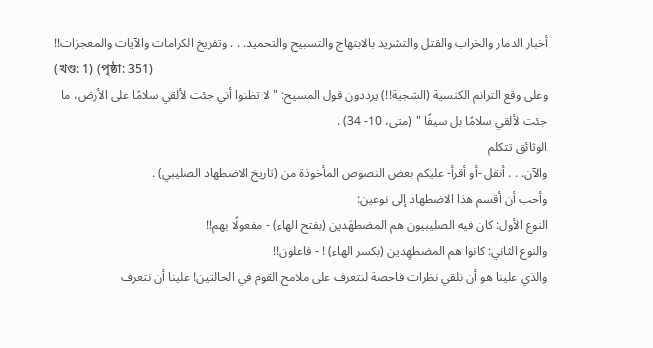أخبار الدمار والخراب والقتل والتشريد بالابتهاج والتسبيح والتحميد. . . وتفريخ الكرامات والآيات والمعجزات!!
(খণ্ড: 1) (পৃষ্ঠা: 351)
وعلى وقع الترانم الكنسية (الشجية!!) يرددون قول المسيح: " لا تظنوا أني جئت لألقي سلامًا على الأرض، ما جئت لألقي سلامًا بل سيفًا " (متى، 10- 34) .
الوثائق تتكلم
والآن. . . أنقل -أو أقرأ- عليكم بعض النصوص المأخوذة من (تاريخ الاضطهاد الصليبي) .
وأحب أن أقسم هذا الاضطهاد إلى نوعين:
النوع الأول: كان فيه الصليبيون هم المضطهَدين (بفتح الهاء) - مفعولًا بهم!!
والنوع الثاني: كانوا هم المضطهِدين (بكسر الهاء) ! - فاعلون!!
والذي علينا هو أن نلقي نظرات فاحصة لنتعرف على ملامح القوم في الحالتين! علينا أن نتعرف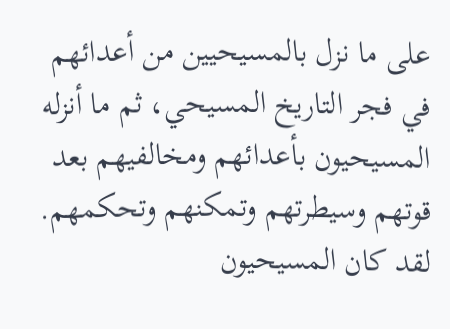على ما نزل بالمسيحيين من أعدائهم في فجر التاريخ المسيحي، ثم ما أنزله المسيحيون بأعدائهم ومخالفيهم بعد قوتهم وسيطرتهم وتمكنهم وتحكمهم.
لقد كان المسيحيون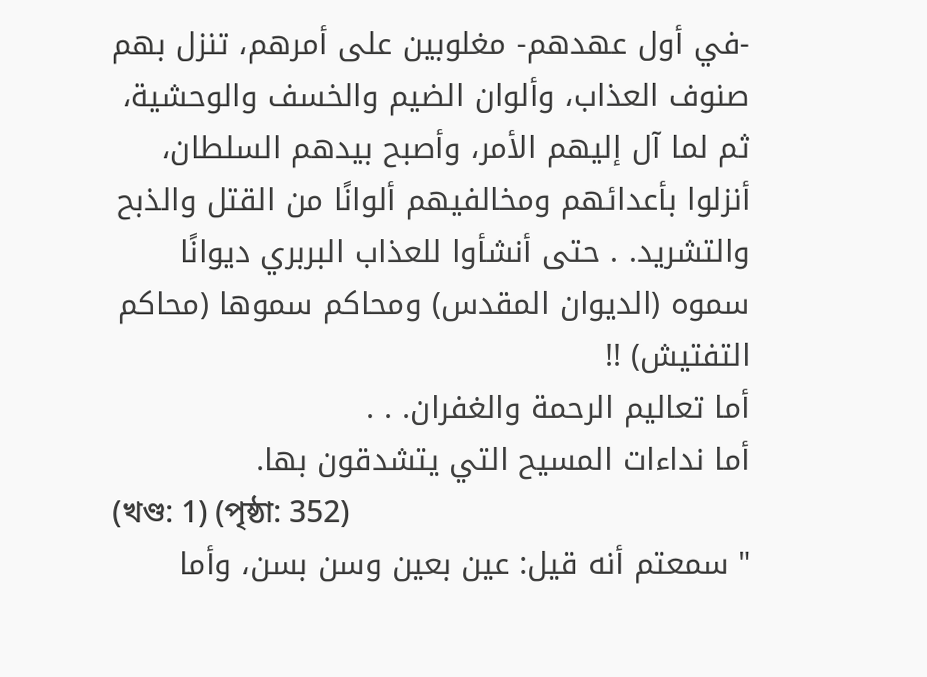-في أول عهدهم- مغلوبين على أمرهم، تنزل بهم صنوف العذاب، وألوان الضيم والخسف والوحشية، ثم لما آل إليهم الأمر، وأصبح بيدهم السلطان، أنزلوا بأعدائهم ومخالفيهم ألوانًا من القتل والذبح والتشريد. . حتى أنشأوا للعذاب البربري ديوانًا سموه (الديوان المقدس) ومحاكم سموها (محاكم التفتيش) !!
أما تعاليم الرحمة والغفران. . .
أما نداءات المسيح التي يتشدقون بها.
(খণ্ড: 1) (পৃষ্ঠা: 352)
" سمعتم أنه قيل: عين بعين وسن بسن، وأما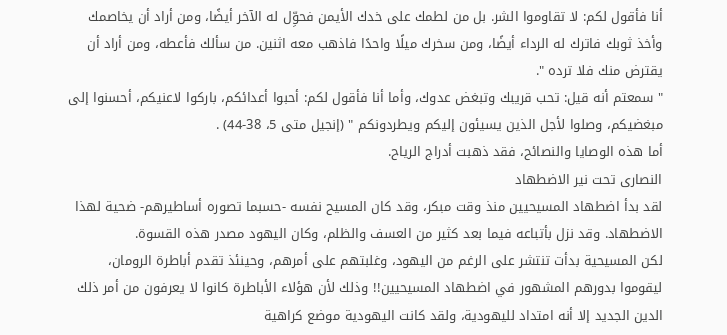أنا فأقول لكم: لا تقاوموا الشر. بل من لطمك على خدك الأيمن فحوِّل له الآخر أيضًا، ومن أراد أن يخاصمك وأخذ ثوبك فاترك له الرداء أيضًا، ومن سخرك ميلًا واحدًا فاذهب معه اثنين. من سألك فأعطه، ومن أراد أن يقترض منك فلا ترده ".
" سمعتم أنه قيل: تحب قريبك وتبغض عدوك، وأما أنا فأقول لكم: أحبوا أعدائكم، باركوا لاعنيكم، أحسنوا إلى مبغضيكم، وصلوا لأجل الذين يسيئون إليكم ويطردونكم " (إنجيل متى 5، 38-44) .
أما هذه الوصايا والنصائح، فقد ذهبت أدراج الرياح.
النصارى تحت نير الاضطهاد
لقد بدأ اضطهاد المسيحيين منذ وقت مبكر، وقد كان المسيح نفسه -حسبما تصوره أساطيرهم- ضحية لهذا الاضطهاد. وقد نزل بأتباعه فيما بعد كثير من العسف والظلم، وكان اليهود مصدر هذه القسوة.
لكن المسيحية بدأت تنتشر على الرغم من اليهود، وغلبتهم على أمرهم، وحينئذ تقدم أباطرة الرومان، ليقوموا بدورهم المشهور في اضطهاد المسيحيين!! وذلك لأن هؤلاء الأباطرة كانوا لا يعرفون من أمر ذلك الدين الجديد إلا أنه امتداد لليهودية، ولقد كانت اليهودية موضع كراهية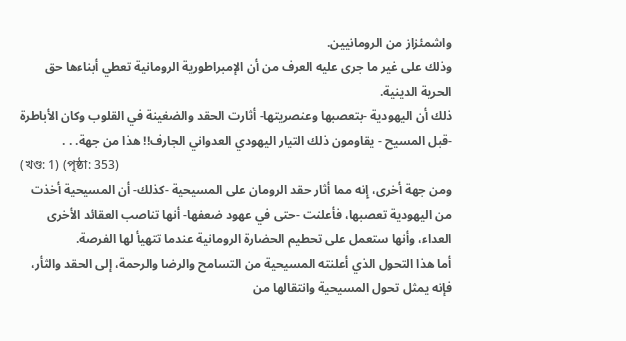واشمئزاز من الرومانيين.
وذلك على غير ما جرى عليه العرف من أن الإمبراطورية الرومانية تعطي أبناءها حق الحرية الدينية.
ذلك أن اليهودية -بتعصبها وعنصريتها- أثارت الحقد والضغينة في القلوب وكان الأباطرة -قبل المسيح - يقاومون ذلك التيار اليهودي العدواني الجارف!! هذا من جهة. . .
(খণ্ড: 1) (পৃষ্ঠা: 353)
ومن جهة أخرى، إِنه مما أثار حقد الرومان على المسيحية -كذلك- أن المسيحية أخذت من اليهودية تعصبها، فأعلنت -حتى في عهود ضعفها- أنها تناصب العقائد الأخرى العداء، وأنها ستعمل على تحطيم الحضارة الرومانية عندما تتهيأ لها الفرصة.
أما هذا التحول الذي أعلنته المسيحية من التسامح والرضا والرحمة، إلى الحقد والثأر، فإنه يمثل تحول المسيحية وانتقالها من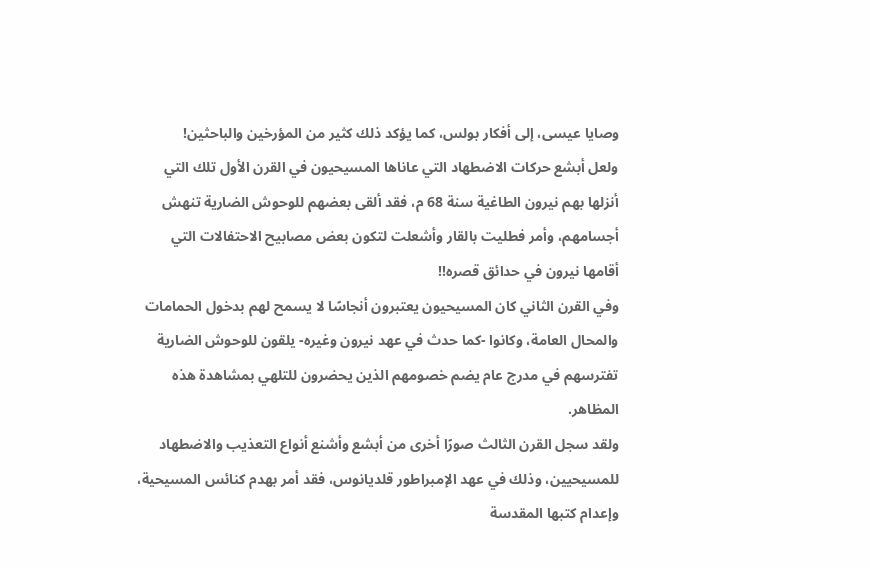وصايا عيسى، إلى أفكار بولس، كما يؤكد ذلك كثير من المؤرخين والباحثين!
ولعل أبشع حركات الاضطهاد التي عاناها المسيحيون في القرن الأول تلك التي أنزلها بهم نيرون الطاغية سنة 68 م، فقد ألقى بعضهم للوحوش الضارية تنهش أجسامهم، وأمر فطليت بالقار وأشعلت لتكون بعض مصابيح الاحتفالات التي أقامها نيرون في حدائق قصره!!
وفي القرن الثاني كان المسيحيون يعتبرون أنجاسًا لا يسمح لهم بدخول الحمامات والمحال العامة، وكانوا -كما حدث في عهد نيرون وغيره- يلقون للوحوش الضارية تفترسهم في مدرج عام يضم خصومهم الذين يحضرون للتلهي بمشاهدة هذه المظاهر.
ولقد سجل القرن الثالث صورًا أخرى من أبشع وأشنع أنواع التعذيب والاضطهاد للمسيحيين، وذلك في عهد الإمبراطور قلديانوس، فقد أمر بهدم كنائس المسيحية، وإعدام كتبها المقدسة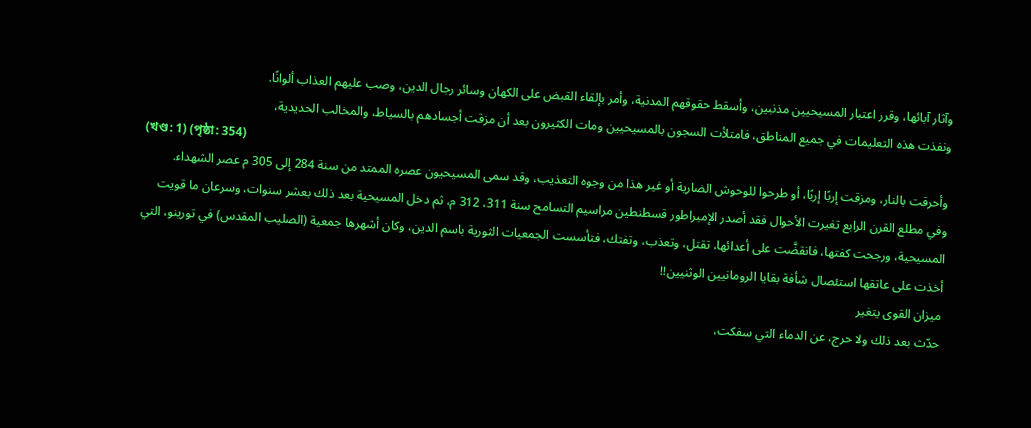وآثار آبائها، وقرر اعتبار المسيحيين مذنبين، وأسقط حقوقهم المدنية، وأمر بإلقاء القبض على الكهان وسائر رجال الدين، وصب عليهم العذاب ألوانًا.
ونفذت هذه التعليمات في جميع المناطق، فامتلأت السجون بالمسيحيين ومات الكثيرون بعد أن مزقت أجسادهم بالسياط، والمخالب الحديدية،
(খণ্ড: 1) (পৃষ্ঠা: 354)
وأحرقت بالنار، ومزقت إربًا إربًا، أو طرحوا للوحوش الضارية أو غير هذا من وجوه التعذيب، وقد سمى المسيحيون عصره الممتد من سنة 284 إلى 305 م عصر الشهداء.
وفي مطلع القرن الرابع تغيرت الأحوال فقد أصدر الإمبراطور قسطنطين مراسيم التسامح سنة 311، 312 م، ثم دخل المسيحية بعد ذلك بعشر سنوات، وسرعان ما قويت المسيحية، ورجحت كفتها، فانقضَّت على أعدائها، تقتل، وتعذب، وتفتك، فتأسست الجمعيات الثورية باسم الدين، وكان أشهرها جمعية (الصليب المقدس) في تورينو، التي أخذت على عاتقها استئصال شأفة بقايا الرومانيين الوثنيين!!
ميزان القوى يتغير
حدّث بعد ذلك ولا حرج، عن الدماء التي سفكت،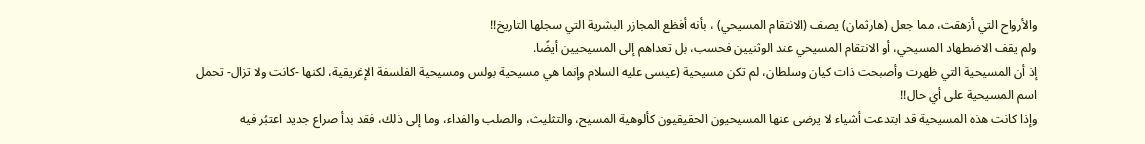والأرواح التي أزهقت، مما جعل (هارثمان) يصف (الانتقام المسيحي) ، بأنه أفظع المجازر البشرية التي سجلها التاريخ!!
ولم يقف الاضطهاد المسيحي، أو الانتقام المسيحي عند الوثنيين فحسب، بل تعداهم إلى المسيحيين أيضًا.
إذ أن المسيحية التي ظهرت وأصبحت ذات كيان وسلطان، لم تكن مسيحية (عيسى عليه السلام وإنما هي مسيحية بولس ومسيحية الفلسفة الإغريقية، لكنها -كانت ولا تزال- تحمل اسم المسيحية على أي حال!!
وإذا كانت هذه المسيحية قد ابتدعت أشياء لا يرضى عنها المسيحيون الحقيقيون كألوهية المسيح، والتثليث، والصلب والفداء، وما إلى ذلك، فقد بدأ صراع جديد اعتبُر فيه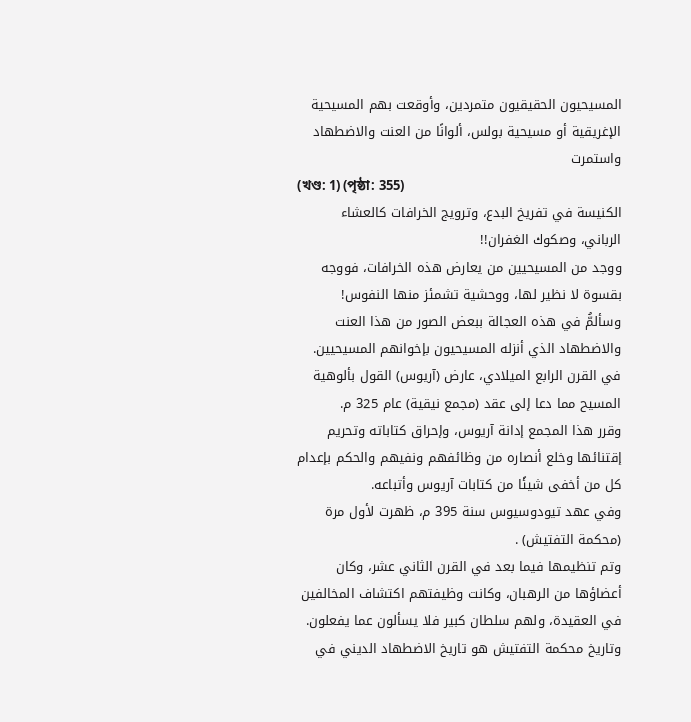المسيحيون الحقيقيون متمردين، وأوقعت بهم المسيحية الإغريقية أو مسيحية بولس، ألوانًا من العنت والاضطهاد واستمرت
(খণ্ড: 1) (পৃষ্ঠা: 355)
الكنيسة في تفريخ البدع، وترويج الخرافات كالعشاء الرباني، وصكوك الغفران!!
ووجد من المسيحيين من يعارض هذه الخرافات، فووجه بقسوة لا نظير لها، ووحشية تشمئز منها النفوس!
وسألمُّ في هذه العجالة ببعض الصور من هذا العنت والاضطهاد الذي أنزله المسيحيون بإخوانهم المسيحيين.
في القرن الرابع الميلادي، عارض (آريوس) القول بألوهية المسيح مما دعا إلى عقد (مجمع نيقية) عام 325 م.
وقرر هذا المجمع إدانة آريوس، وإحراق كتاباته وتحريم إقتنائها وخلع أنصاره من وظائفهم ونفيهم والحكم بإعدام كل من أخفى شيئًا من كتابات آريوس وأتباعه.
وفي عهد تيودوسيوس سنة 395 م، ظهرت لأول مرة (محكمة التفتيش) .
وتم تنظيمها فيما بعد في القرن الثاني عشر، وكان أعضاؤها من الرهبان، وكانت وظيفتهم اكتشاف المخالفين في العقيدة، ولهم سلطان كبير فلا يسألون عما يفعلون.
وتاريخ محكمة التفتيش هو تاريخ الاضطهاد الديني في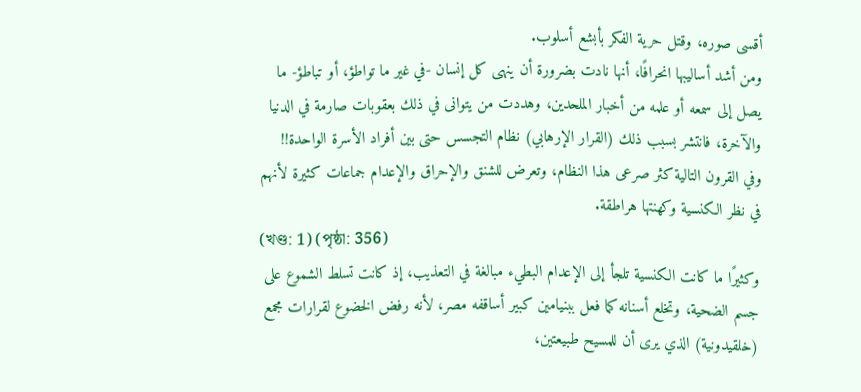أقسى صوره، وقتل حرية الفكر بأبشع أسلوب.
ومن أشد أساليبها انحرافًا، أنها نادت بضرورة أن ينهى كل إنسان -في غير ما تواطؤ، أو تباطؤ- ما يصل إلى سمعه أو علمه من أخبار الملحدين، وهددت من يتوانى في ذلك بعقوبات صارمة في الدنيا والآخرة، فانتشر بسبب ذلك (القرار الإرهابي) نظام التجسس حتى بين أفراد الأسرة الواحدة!!
وفي القرون التالية كثر صرعى هذا النظام، وتعرض للشنق والإحراق والإعدام جماعات كثيرة لأنهم في نظر الكنسية وكهنتها هراطقة.
(খণ্ড: 1) (পৃষ্ঠা: 356)
وكثيرًا ما كانت الكنسية تلجأ إلى الإعدام البطيء مبالغة في التعذيب، إذ كانت تسلط الشموع على جسم الضحية، وتخلع أسنانه كما فعل ببنيامين كبير أساقفه مصر، لأنه رفض الخضوع لقرارات مجمع (خلقيدونية) الذي يرى أن للمسيح طبيعتين،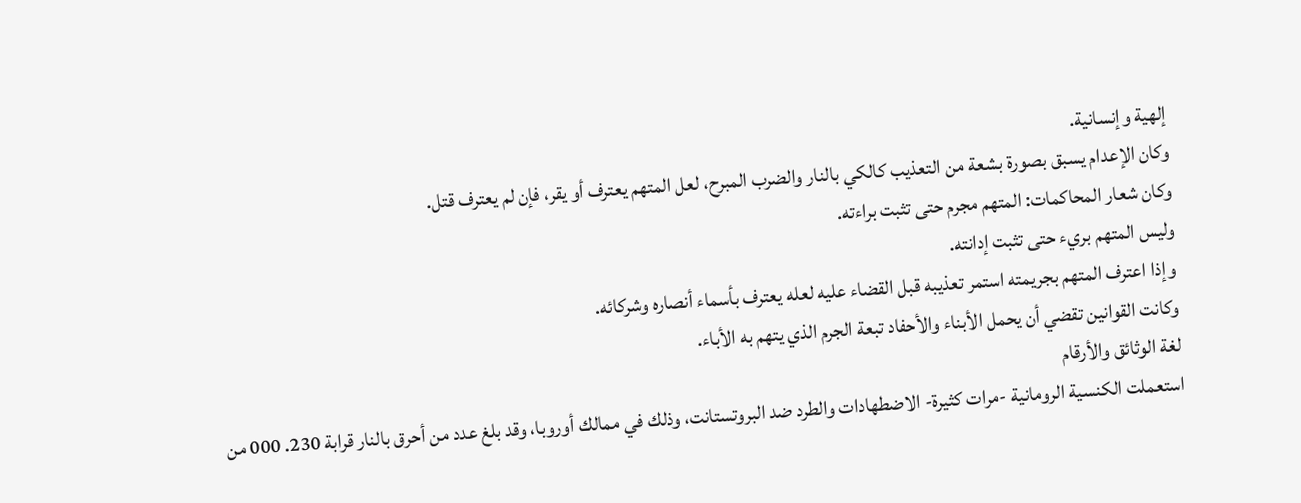إلهية وإنسانية.
وكان الإعدام يسبق بصورة بشعة من التعذيب كالكي بالنار والضرب المبرح، لعل المتهم يعترف أو يقر، فإن لم يعترف قتل.
وكان شعار المحاكمات: المتهم مجرم حتى تثبت براءته.
وليس المتهم بريء حتى تثبت إدانته.
وإذا اعترف المتهم بجريمته استمر تعذيبه قبل القضاء عليه لعله يعترف بأسماء أنصاره وشركائه.
وكانت القوانين تقضي أن يحمل الأبناء والأحفاد تبعة الجرم الذي يتهم به الأباء.
لغة الوثائق والأرقام
استعملت الكنسية الرومانية -مرات كثيرة- الاضطهادات والطرد ضد البروتستانت، وذلك في ممالك أوروبا، وقد بلغ عدد من أحرق بالنار قرابة 230. 000 من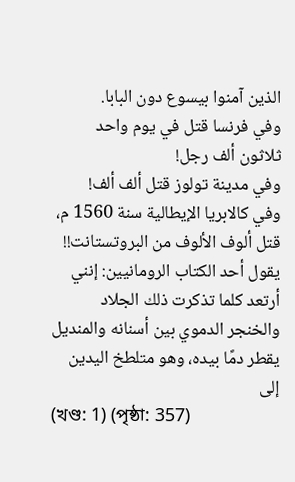الذين آمنوا بيسوع دون البابا.
وفي فرنسا قتل في يوم واحد ثلاثون ألف رجل!
وفي مدينة تولوز قتل ألف ألف!
وفي كالابريا الإيطالية سنة 1560 م، قتل ألوف الألوف من البروتستانت!! يقول أحد الكتاب الرومانيين: إنني أرتعد كلما تذكرت ذلك الجلاد والخنجر الدموي بين أسنانه والمنديل يقطر دمًا بيده، وهو متلطخ اليدين إلى
(খণ্ড: 1) (পৃষ্ঠা: 357)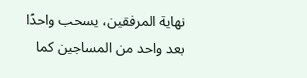نهاية المرفقين، يسحب واحدًا بعد واحد من المساجين كما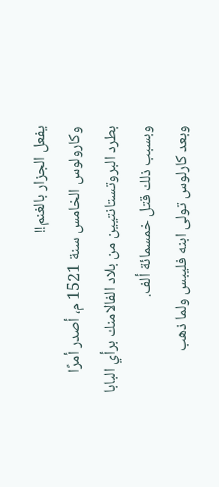يفعل الجزار بالغنم!!
وكارولوس الخامس سنة 1521 م، أصدر أمرًا بطرد البروتستانتيين من بلاد الفالامنك برأي البابا وبسبب ذلك قتل خمسمائة ألف.
وبعد كارلوس تولى ابنه فليبس ولما ذهب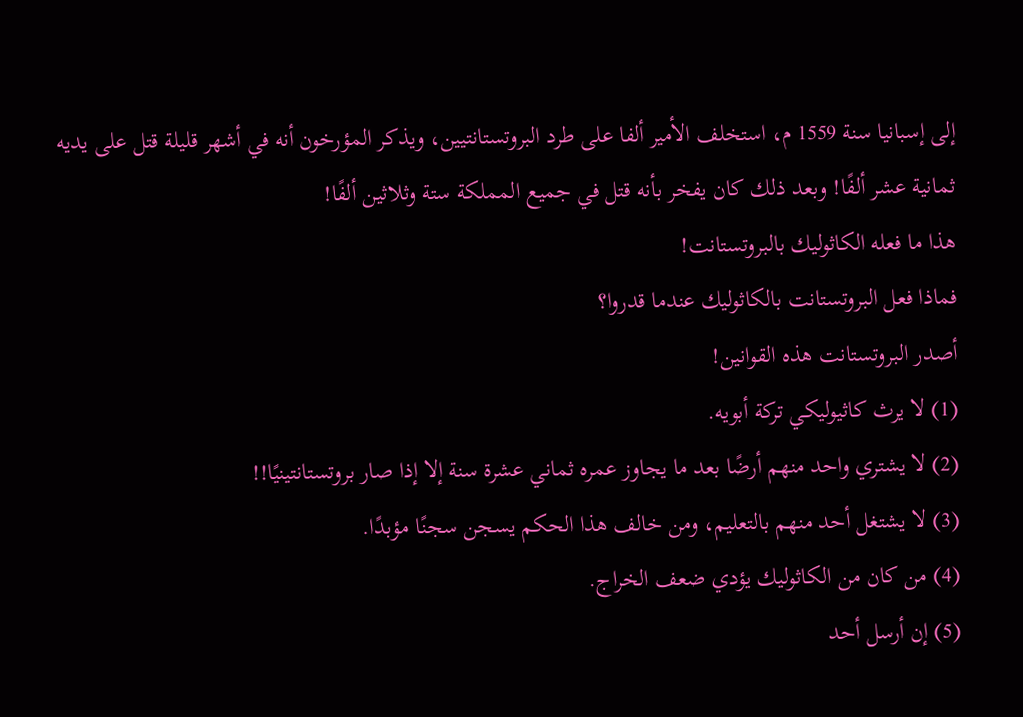إلى إسبانيا سنة 1559 م، استخلف الأمير ألفا على طرد البروتستانتيين، ويذكر المؤرخون أنه في أشهر قليلة قتل على يديه ثمانية عشر ألفًا! وبعد ذلك كان يفخر بأنه قتل في جميع المملكة ستة وثلاثين ألفًا!
هذا ما فعله الكاثوليك بالبروتستانت!
فماذا فعل البروتستانت بالكاثوليك عندما قدروا؟
أصدر البروتستانت هذه القوانين!
(1) لا يرث كاثيوليكي تركة أبويه.
(2) لا يشتري واحد منهم أرضًا بعد ما يجاوز عمره ثماني عشرة سنة إلا إذا صار بروتستانتينيًا!!
(3) لا يشتغل أحد منهم بالتعليم، ومن خالف هذا الحكم يسجن سجنًا مؤبدًا.
(4) من كان من الكاثوليك يؤدي ضعف الخراج.
(5) إن أرسل أحد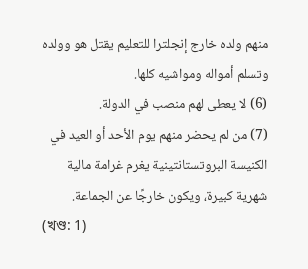منهم ولده خارج إنجلترا للتعليم يقتل هو وولده وتسلم أمواله ومواشيه كلها.
(6) لا يعطى لهم منصب في الدولة.
(7) من لم يحضر منهم يوم الأحد أو العيد في الكنيسة البروتستانتينية يغرم غرامة مالية شهرية كبيرة، ويكون خارجًا عن الجماعة.
(খণ্ড: 1)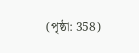(পৃষ্ঠা: 358)